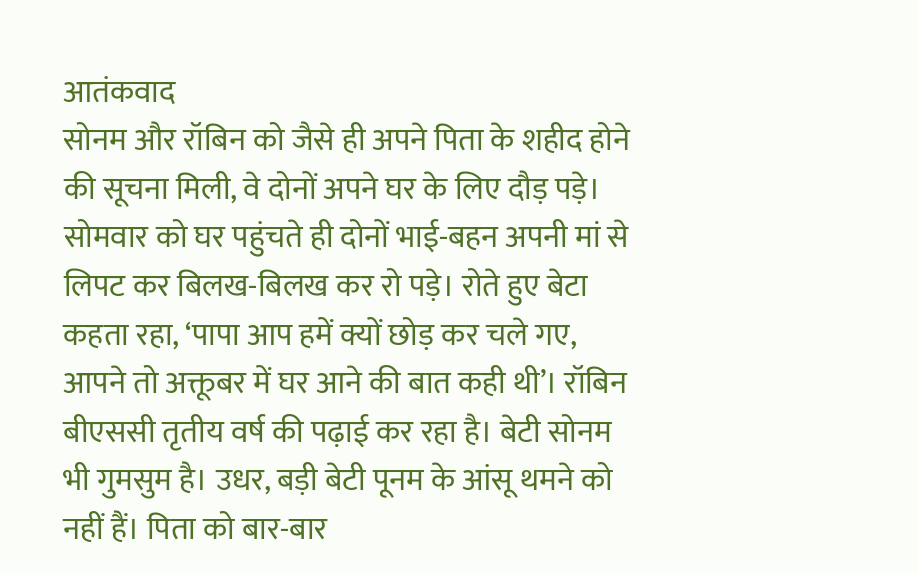आतंकवाद
सोनम और रॉबिन को जैसे ही अपने पिता के शहीद होने की सूचना मिली, वे दोनों अपने घर के लिए दौड़ पड़े। सोमवार को घर पहुंचते ही दोनों भाई-बहन अपनी मां से लिपट कर बिलख-बिलख कर रो पड़े। रोते हुए बेटा कहता रहा, ‘पापा आप हमें क्यों छोड़ कर चले गए, आपने तो अक्तूबर में घर आने की बात कही थी’। रॉबिन बीएससी तृतीय वर्ष की पढ़ाई कर रहा है। बेटी सोनम भी गुमसुम है। उधर, बड़ी बेटी पूनम के आंसू थमने को नहीं हैं। पिता को बार-बार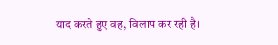याद करते हुए वह, विलाप कर रही है।